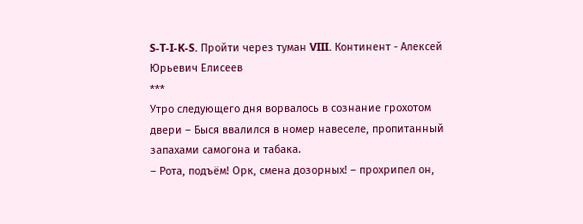S-T-I-K-S. Пройти через туман VIII. Континент - Алексей Юрьевич Елисеев
***
Утро следующего дня ворвалось в сознание грохотом двери – Быся ввалился в номер навеселе, пропитанный запахами самогона и табака.
– Рота, подъём! Орк, смена дозорных! – прохрипел он,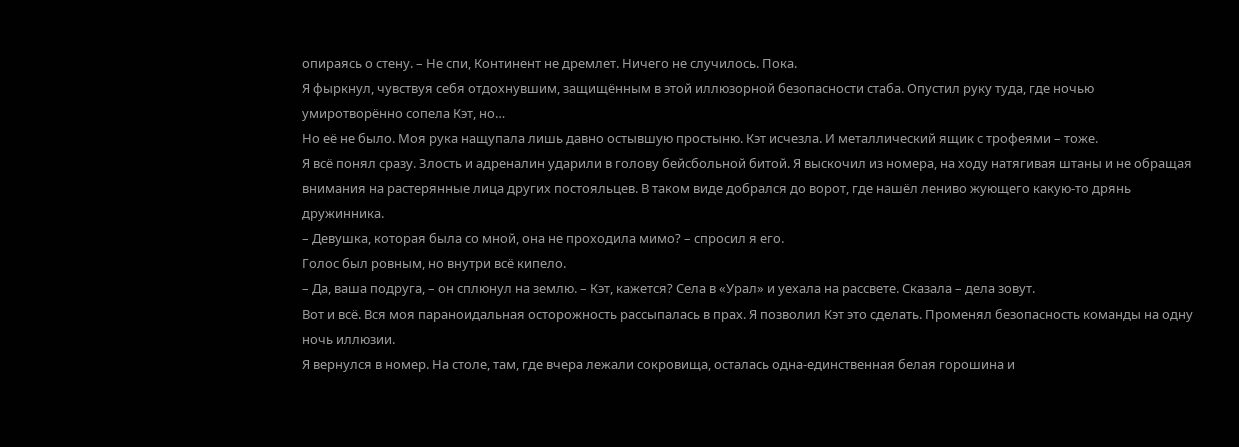опираясь о стену. – Не спи, Континент не дремлет. Ничего не случилось. Пока.
Я фыркнул, чувствуя себя отдохнувшим, защищённым в этой иллюзорной безопасности стаба. Опустил руку туда, где ночью умиротворённо сопела Кэт, но…
Но её не было. Моя рука нащупала лишь давно остывшую простыню. Кэт исчезла. И металлический ящик с трофеями – тоже.
Я всё понял сразу. Злость и адреналин ударили в голову бейсбольной битой. Я выскочил из номера, на ходу натягивая штаны и не обращая внимания на растерянные лица других постояльцев. В таком виде добрался до ворот, где нашёл лениво жующего какую-то дрянь дружинника.
– Девушка, которая была со мной, она не проходила мимо? – спросил я его.
Голос был ровным, но внутри всё кипело.
– Да, ваша подруга, – он сплюнул на землю. – Кэт, кажется? Села в «Урал» и уехала на рассвете. Сказала – дела зовут.
Вот и всё. Вся моя параноидальная осторожность рассыпалась в прах. Я позволил Кэт это сделать. Променял безопасность команды на одну ночь иллюзии.
Я вернулся в номер. На столе, там, где вчера лежали сокровища, осталась одна-единственная белая горошина и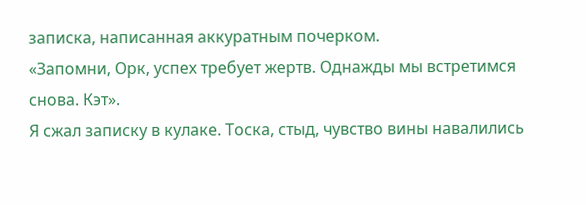записка, написанная аккуратным почерком.
«Запомни, Орк, успех требует жертв. Однажды мы встретимся снова. Кэт».
Я сжал записку в кулаке. Тоска, стыд, чувство вины навалились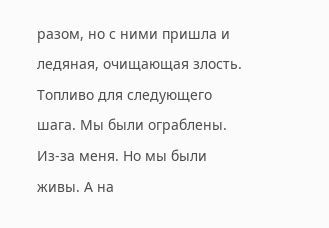разом, но с ними пришла и ледяная, очищающая злость. Топливо для следующего шага. Мы были ограблены. Из-за меня. Но мы были живы. А на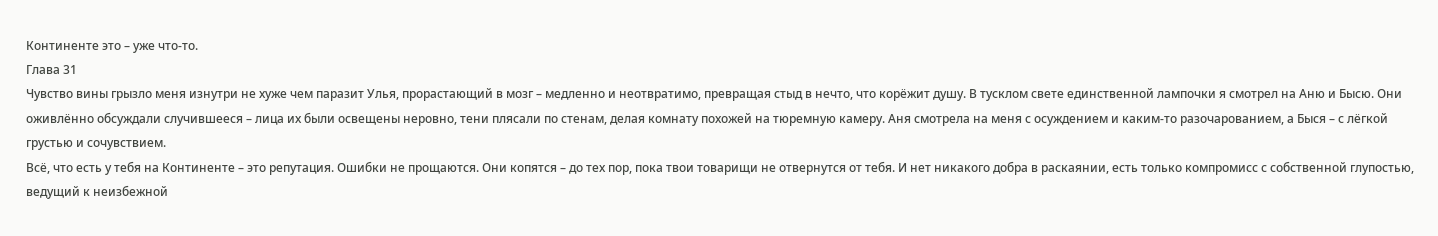Континенте это – уже что-то.
Глава 31
Чувство вины грызло меня изнутри не хуже чем паразит Улья, прорастающий в мозг – медленно и неотвратимо, превращая стыд в нечто, что корёжит душу. В тусклом свете единственной лампочки я смотрел на Аню и Бысю. Они оживлённо обсуждали случившееся – лица их были освещены неровно, тени плясали по стенам, делая комнату похожей на тюремную камеру. Аня смотрела на меня с осуждением и каким-то разочарованием, а Быся – с лёгкой грустью и сочувствием.
Всё, что есть у тебя на Континенте – это репутация. Ошибки не прощаются. Они копятся – до тех пор, пока твои товарищи не отвернутся от тебя. И нет никакого добра в раскаянии, есть только компромисс с собственной глупостью, ведущий к неизбежной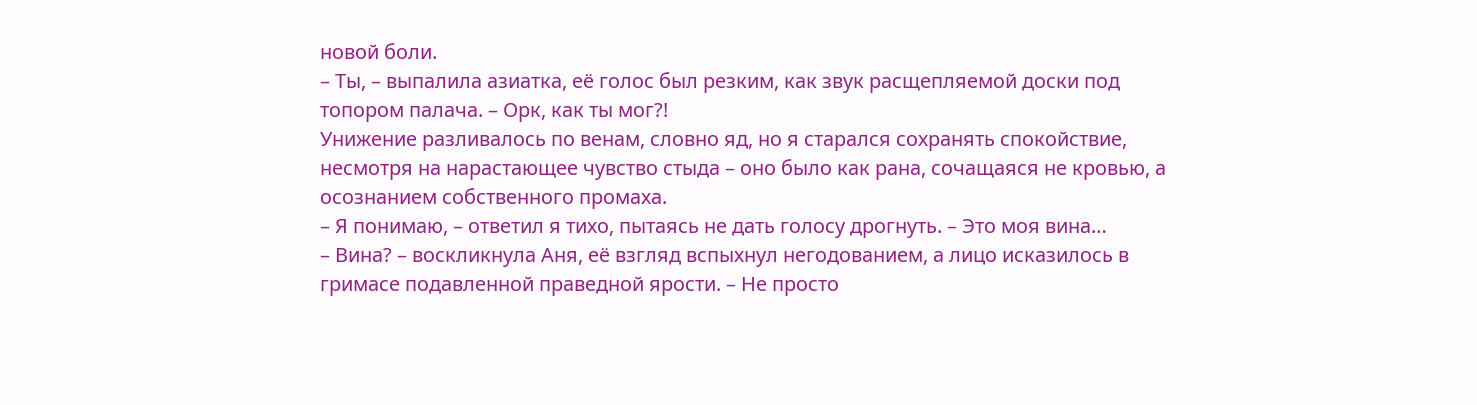новой боли.
– Ты, – выпалила азиатка, её голос был резким, как звук расщепляемой доски под топором палача. – Орк, как ты мог?!
Унижение разливалось по венам, словно яд, но я старался сохранять спокойствие, несмотря на нарастающее чувство стыда – оно было как рана, сочащаяся не кровью, а осознанием собственного промаха.
– Я понимаю, – ответил я тихо, пытаясь не дать голосу дрогнуть. – Это моя вина…
– Вина? – воскликнула Аня, её взгляд вспыхнул негодованием, а лицо исказилось в гримасе подавленной праведной ярости. – Не просто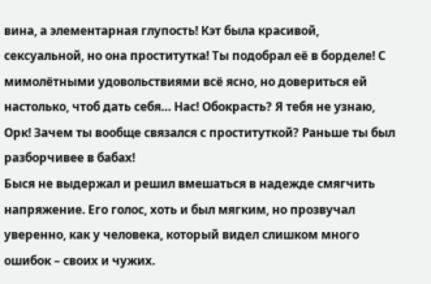вина, а элементарная глупость! Кэт была красивой, сексуальной, но она проститутка! Ты подобрал её в борделе! С мимолётными удовольствиями всё ясно, но довериться ей настолько, чтоб дать себя… Нас! Обокрасть? Я тебя не узнаю, Орк! Зачем ты вообще связался с проституткой? Раньше ты был разборчивее в бабах!
Быся не выдержал и решил вмешаться в надежде смягчить напряжение. Его голос, хоть и был мягким, но прозвучал уверенно, как у человека, который видел слишком много ошибок – своих и чужих.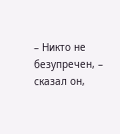– Никто не безупречен, – сказал он,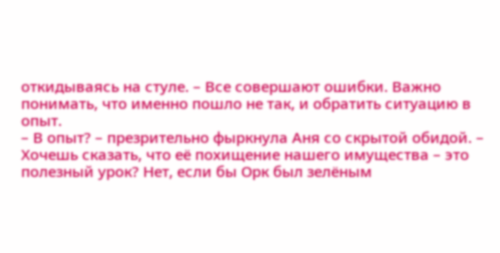откидываясь на стуле. – Все совершают ошибки. Важно понимать, что именно пошло не так, и обратить ситуацию в опыт.
– В опыт? – презрительно фыркнула Аня со скрытой обидой. – Хочешь сказать, что её похищение нашего имущества – это полезный урок? Нет, если бы Орк был зелёным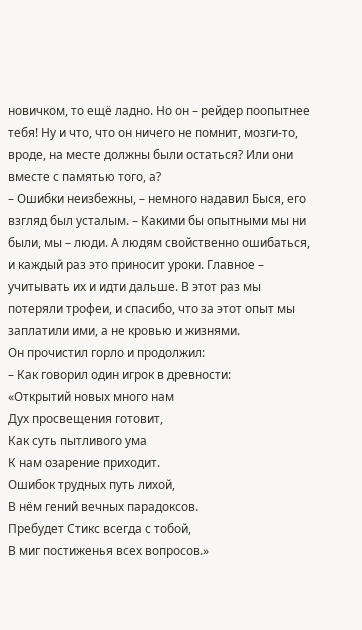новичком, то ещё ладно. Но он – рейдер поопытнее тебя! Ну и что, что он ничего не помнит, мозги-то, вроде, на месте должны были остаться? Или они вместе с памятью того, а?
– Ошибки неизбежны, – немного надавил Быся, его взгляд был усталым. – Какими бы опытными мы ни были, мы – люди. А людям свойственно ошибаться, и каждый раз это приносит уроки. Главное – учитывать их и идти дальше. В этот раз мы потеряли трофеи, и спасибо, что за этот опыт мы заплатили ими, а не кровью и жизнями.
Он прочистил горло и продолжил:
– Как говорил один игрок в древности:
«Открытий новых много нам
Дух просвещения готовит,
Как суть пытливого ума
К нам озарение приходит.
Ошибок трудных путь лихой,
В нём гений вечных парадоксов.
Пребудет Стикс всегда с тобой,
В миг постиженья всех вопросов.»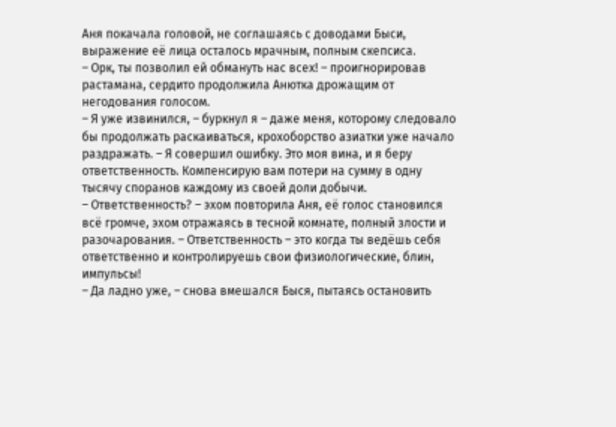Аня покачала головой, не соглашаясь с доводами Быси, выражение её лица осталось мрачным, полным скепсиса.
– Орк, ты позволил ей обмануть нас всех! – проигнорировав растамана, сердито продолжила Анютка дрожащим от негодования голосом.
– Я уже извинился, – буркнул я – даже меня, которому следовало бы продолжать раскаиваться, крохоборство азиатки уже начало раздражать. – Я совершил ошибку. Это моя вина, и я беру ответственность. Компенсирую вам потери на сумму в одну тысячу споранов каждому из своей доли добычи.
– Ответственность? – эхом повторила Аня, её голос становился всё громче, эхом отражаясь в тесной комнате, полный злости и разочарования. – Ответственность – это когда ты ведёшь себя ответственно и контролируешь свои физиологические, блин, импульсы!
– Да ладно уже, – снова вмешался Быся, пытаясь остановить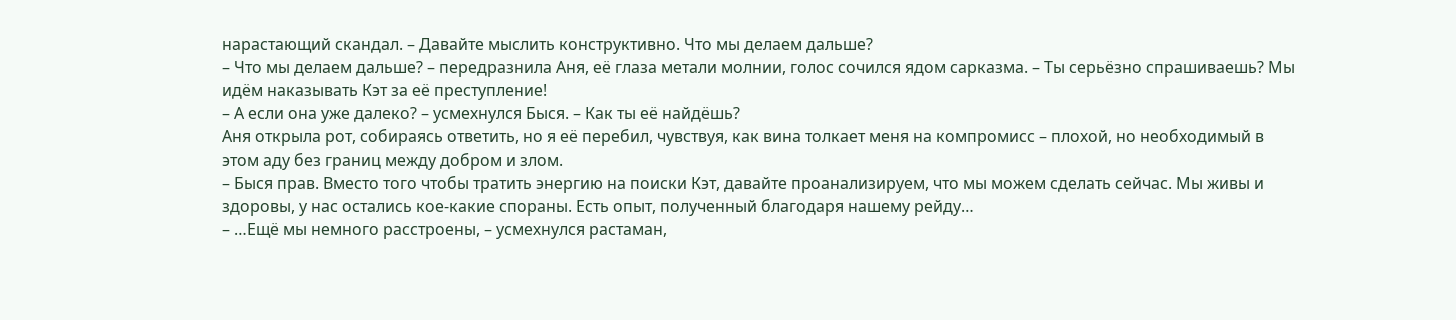нарастающий скандал. – Давайте мыслить конструктивно. Что мы делаем дальше?
– Что мы делаем дальше? – передразнила Аня, её глаза метали молнии, голос сочился ядом сарказма. – Ты серьёзно спрашиваешь? Мы идём наказывать Кэт за её преступление!
– А если она уже далеко? – усмехнулся Быся. – Как ты её найдёшь?
Аня открыла рот, собираясь ответить, но я её перебил, чувствуя, как вина толкает меня на компромисс – плохой, но необходимый в этом аду без границ между добром и злом.
– Быся прав. Вместо того чтобы тратить энергию на поиски Кэт, давайте проанализируем, что мы можем сделать сейчас. Мы живы и здоровы, у нас остались кое-какие спораны. Есть опыт, полученный благодаря нашему рейду…
– …Ещё мы немного расстроены, – усмехнулся растаман,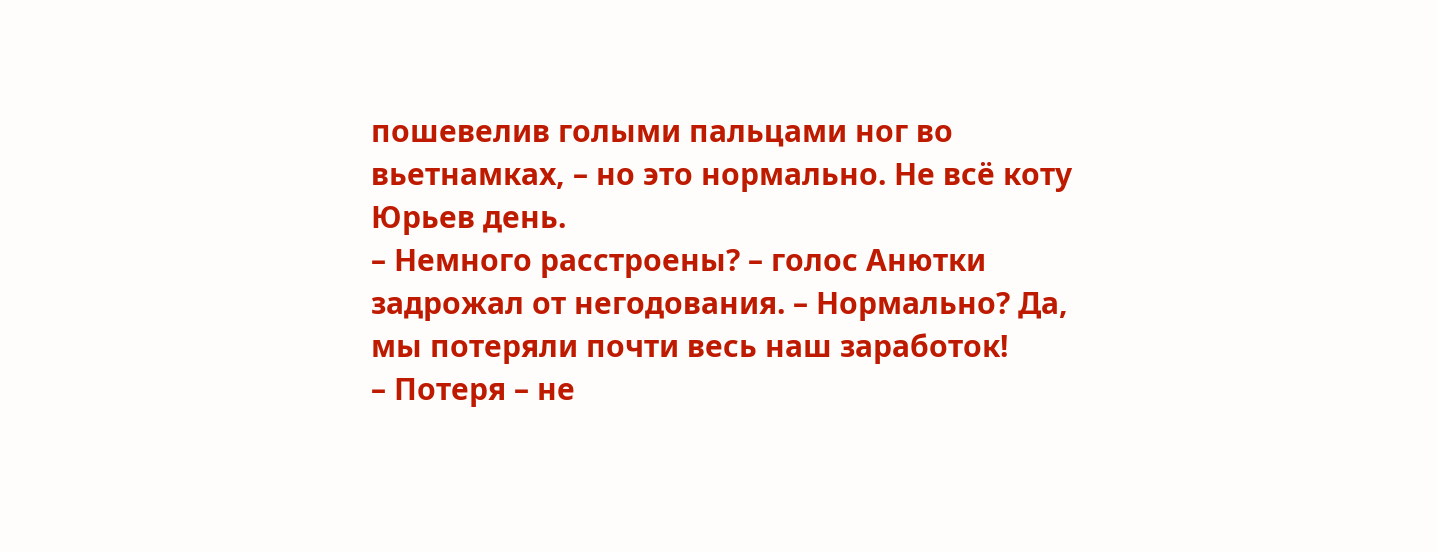пошевелив голыми пальцами ног во вьетнамках, – но это нормально. Не всё коту Юрьев день.
– Немного расстроены? – голос Анютки задрожал от негодования. – Нормально? Да, мы потеряли почти весь наш заработок!
– Потеря – не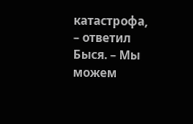катастрофа, – ответил Быся. – Мы можем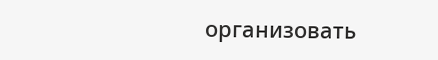организовать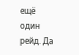ещё один рейд. Да